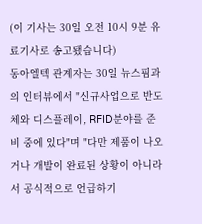(이 기사는 30일 오전 10시 9분 유료기사로 송고됐습니다)
동아엘텍 관계자는 30일 뉴스핌과의 인터뷰에서 "신규사업으로 반도체와 디스플레이, RFID분야를 준비 중에 있다"며 "다만 제품이 나오거나 개발이 완료된 상황이 아니라서 공식적으로 언급하기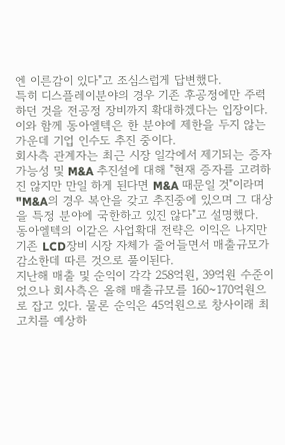엔 이른감이 있다"고 조심스럽게 답변했다.
특히 디스플레이분야의 경우 기존 후공정에만 주력하던 것을 전공정 장비까지 확대하겠다는 입장이다.
이와 함께 동아엘텍은 한 분야에 제한을 두지 않는 가운데 기업 인수도 추진 중이다.
회사측 관계자는 최근 시장 일각에서 제기되는 증자 가능성 및 M&A 추진설에 대해 "현재 증자를 고려하진 않지만 만일 하게 된다면 M&A 때문일 것"이라며 "M&A의 경우 복안을 갖고 추진중에 있으며 그 대상을 특정 분야에 국한하고 있진 않다"고 설명했다.
동아엘텍의 이같은 사업확대 전략은 이익은 나지만 기존 LCD장비 시장 자체가 줄어들면서 매출규모가 감소한데 따른 것으로 풀이된다.
지난해 매출 및 순익이 각각 258억원, 39억원 수준이었으나 회사측은 올해 매출규모를 160~170억원으로 잡고 있다. 물론 순익은 45억원으로 창사이래 최고치를 예상하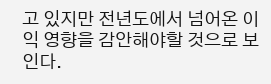고 있지만 전년도에서 넘어온 이익 영향을 감안해야할 것으로 보인다.